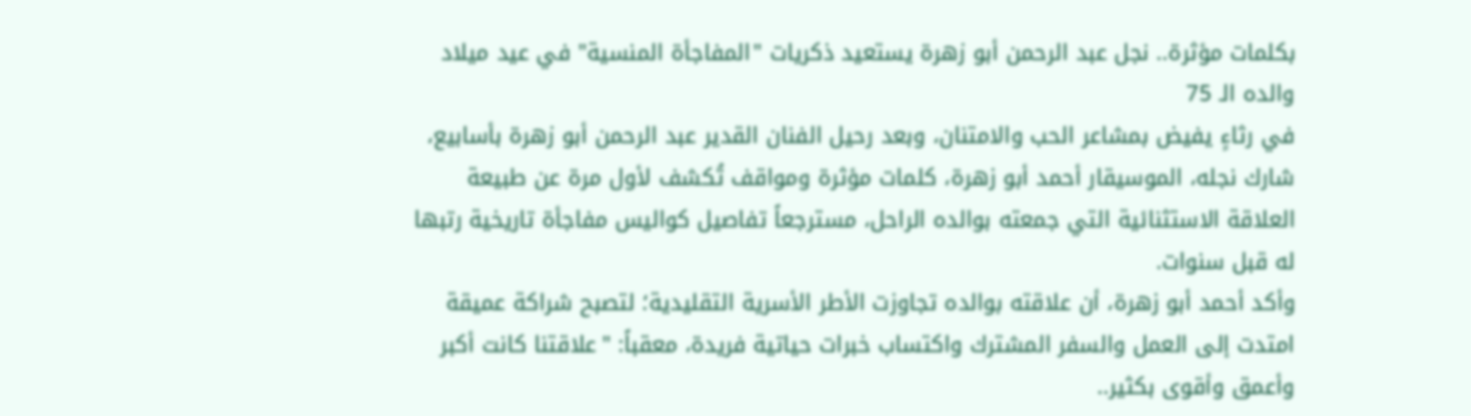بكلمات مؤثرة.. نجل عبد الرحمن أبو زهرة يستعيد ذكريات "المفاجأة المنسية" في عيد ميلاد والده الـ 75
في رثاءٍ يفيض بمشاعر الحب والامتنان، وبعد رحيل الفنان القدير عبد الرحمن أبو زهرة بأسابيع، شارك نجله، الموسيقار أحمد أبو زهرة، كلمات مؤثرة ومواقف تُكشف لأول مرة عن طبيعة العلاقة الاستثنائية التي جمعته بوالده الراحل، مسترجعاً تفاصيل كواليس مفاجأة تاريخية رتبها له قبل سنوات.
وأكد أحمد أبو زهرة، أن علاقته بوالده تجاوزت الأطر الأسرية التقليدية؛ لتصبح شراكة عميقة امتدت إلى العمل والسفر المشترك واكتساب خبرات حياتية فريدة، معقباً: "علاقتنا كانت أكبر وأعمق وأقوى بكثير..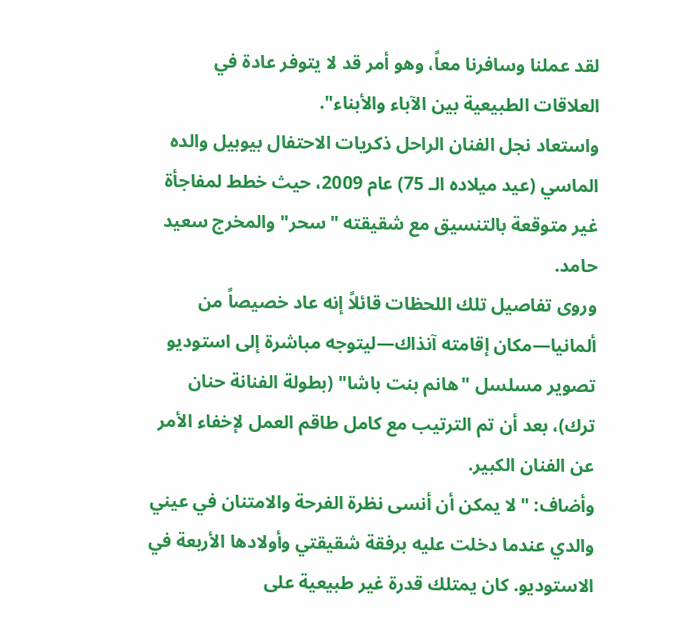لقد عملنا وسافرنا معاً، وهو أمر قد لا يتوفر عادة في العلاقات الطبيعية بين الآباء والأبناء".
واستعاد نجل الفنان الراحل ذكريات الاحتفال بيوبيل والده الماسي (عيد ميلاده الـ 75) عام 2009، حيث خطط لمفاجأة غير متوقعة بالتنسيق مع شقيقته "سحر" والمخرج سعيد حامد.
وروى تفاصيل تلك اللحظات قائلاً إنه عاد خصيصاً من ألمانيا—مكان إقامته آنذاك—ليتوجه مباشرة إلى استوديو تصوير مسلسل "هانم بنت باشا" (بطولة الفنانة حنان ترك)، بعد أن تم الترتيب مع كامل طاقم العمل لإخفاء الأمر عن الفنان الكبير.
وأضاف: "لا يمكن أن أنسى نظرة الفرحة والامتنان في عيني والدي عندما دخلت عليه برفقة شقيقتي وأولادها الأربعة في الاستوديو. كان يمتلك قدرة غير طبيعية على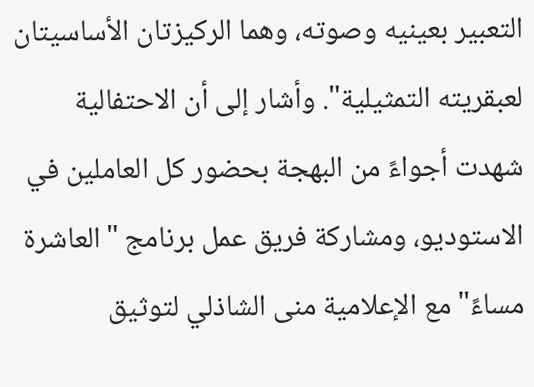التعبير بعينيه وصوته، وهما الركيزتان الأساسيتان لعبقريته التمثيلية". وأشار إلى أن الاحتفالية شهدت أجواءً من البهجة بحضور كل العاملين في الاستوديو، ومشاركة فريق عمل برنامج "العاشرة مساءً" مع الإعلامية منى الشاذلي لتوثيق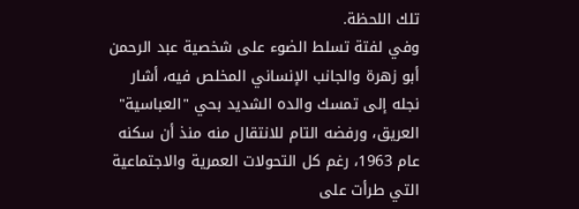تلك اللحظة.
وفي لفتة تسلط الضوء على شخصية عبد الرحمن أبو زهرة والجانب الإنساني المخلص فيه، أشار نجله إلى تمسك والده الشديد بحي "العباسية" العريق، ورفضه التام للانتقال منه منذ أن سكنه عام 1963، رغم كل التحولات العمرية والاجتماعية التي طرأت على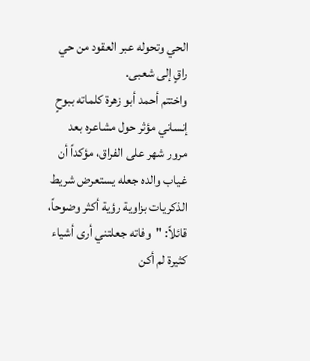الحي وتحوله عبر العقود من حي راقٍ إلى شعبى.
واختتم أحمد أبو زهرة كلماته ببوحٍ إنساني مؤثر حول مشاعره بعد مرور شهر على الفراق، مؤكداً أن غياب والده جعله يستعرض شريط الذكريات بزاوية رؤية أكثر وضوحاً، قائلاً: "وفاته جعلتني أرى أشياء كثيرة لم أكن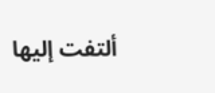ألتفت إليها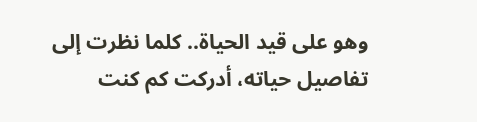وهو على قيد الحياة.. كلما نظرت إلى تفاصيل حياته، أدركت كم كنت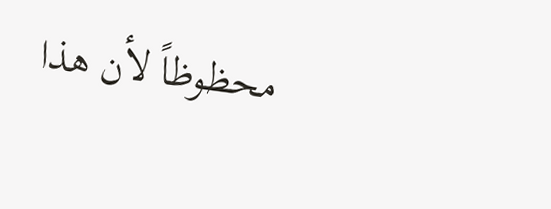محظوظاً لأن هذا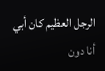الرجل العظيم كان أبي أنا دون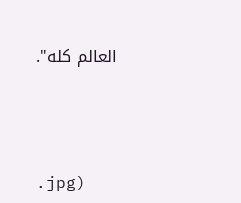العالم كله".





.jpg)